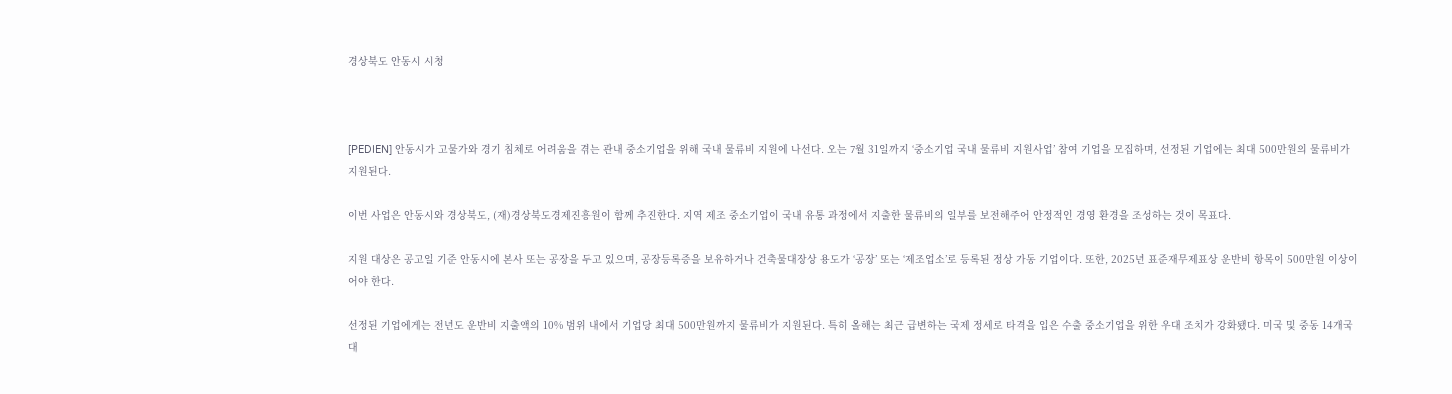경상북도 안동시 시청



[PEDIEN] 안동시가 고물가와 경기 침체로 어려움을 겪는 관내 중소기업을 위해 국내 물류비 지원에 나선다. 오는 7월 31일까지 ‘중소기업 국내 물류비 지원사업’ 참여 기업을 모집하며, 선정된 기업에는 최대 500만원의 물류비가 지원된다.

이번 사업은 안동시와 경상북도, (재)경상북도경제진흥원이 함께 추진한다. 지역 제조 중소기업이 국내 유통 과정에서 지출한 물류비의 일부를 보전해주어 안정적인 경영 환경을 조성하는 것이 목표다.

지원 대상은 공고일 기준 안동시에 본사 또는 공장을 두고 있으며, 공장등록증을 보유하거나 건축물대장상 용도가 ‘공장’ 또는 ‘제조업소’로 등록된 정상 가동 기업이다. 또한, 2025년 표준재무제표상 운반비 항목이 500만원 이상이어야 한다.

선정된 기업에게는 전년도 운반비 지출액의 10% 범위 내에서 기업당 최대 500만원까지 물류비가 지원된다. 특히 올해는 최근 급변하는 국제 정세로 타격을 입은 수출 중소기업을 위한 우대 조치가 강화됐다. 미국 및 중동 14개국 대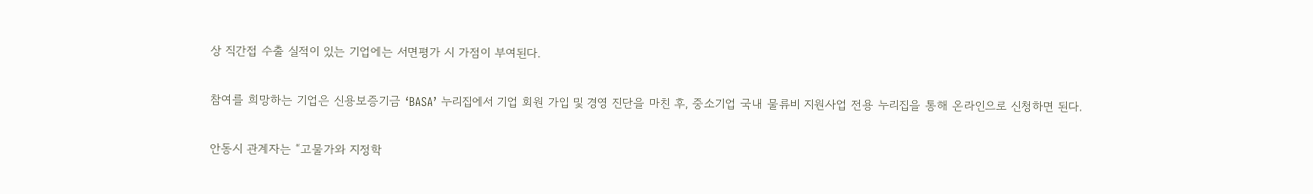상 직간접 수출 실적이 있는 기업에는 서면평가 시 가점이 부여된다.

참여를 희망하는 기업은 신용보증기금 ‘BASA’ 누리집에서 기업 회원 가입 및 경영 진단을 마친 후, 중소기업 국내 물류비 지원사업 전용 누리집을 통해 온라인으로 신청하면 된다.

안동시 관계자는 “고물가와 지정학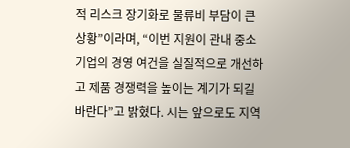적 리스크 장기화로 물류비 부담이 큰 상황”이라며, “이번 지원이 관내 중소기업의 경영 여건을 실질적으로 개선하고 제품 경쟁력을 높이는 계기가 되길 바란다”고 밝혔다. 시는 앞으로도 지역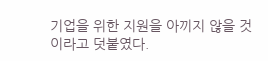기업을 위한 지원을 아끼지 않을 것이라고 덧붙였다.